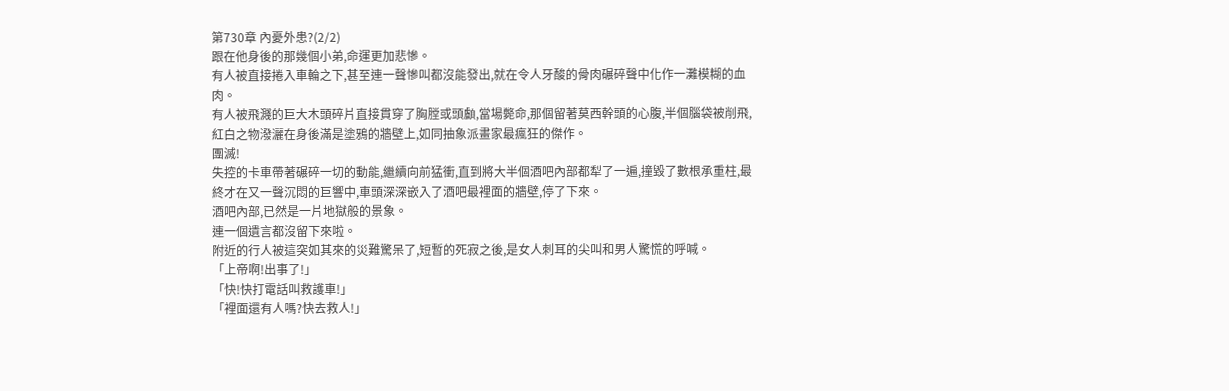第730章 內憂外患?(2/2)
跟在他身後的那幾個小弟,命運更加悲慘。
有人被直接捲入車輪之下,甚至連一聲慘叫都沒能發出,就在令人牙酸的骨肉碾碎聲中化作一灘模糊的血肉。
有人被飛濺的巨大木頭碎片直接貫穿了胸膛或頭顱,當場斃命,那個留著莫西幹頭的心腹,半個腦袋被削飛,紅白之物潑灑在身後滿是塗鴉的牆壁上,如同抽象派畫家最瘋狂的傑作。
團滅!
失控的卡車帶著碾碎一切的動能,繼續向前猛衝,直到將大半個酒吧內部都犁了一遍,撞毀了數根承重柱,最終才在又一聲沉悶的巨響中,車頭深深嵌入了酒吧最裡面的牆壁,停了下來。
酒吧內部,已然是一片地獄般的景象。
連一個遺言都沒留下來啦。
附近的行人被這突如其來的災難驚呆了,短暫的死寂之後,是女人刺耳的尖叫和男人驚慌的呼喊。
「上帝啊!出事了!」
「快!快打電話叫救護車!」
「裡面還有人嗎?快去救人!」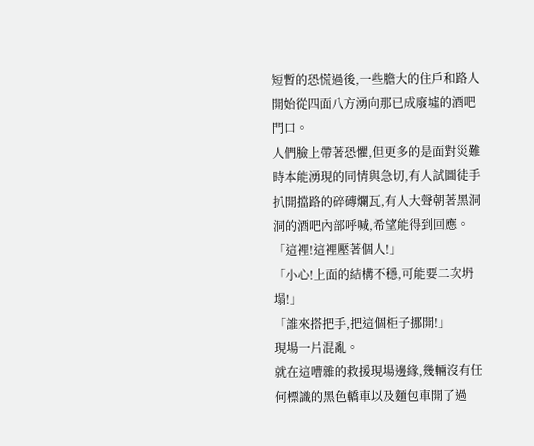短暫的恐慌過後,一些膽大的住戶和路人開始從四面八方湧向那已成廢墟的酒吧門口。
人們臉上帶著恐懼,但更多的是面對災難時本能湧現的同情與急切,有人試圖徒手扒開擋路的碎磚爛瓦,有人大聲朝著黑洞洞的酒吧內部呼喊,希望能得到回應。
「這裡!這裡壓著個人!」
「小心!上面的結構不穩,可能要二次坍塌!」
「誰來搭把手,把這個柜子挪開!」
現場一片混亂。
就在這嘈雜的救援現場邊緣,幾輛沒有任何標識的黑色轎車以及麵包車開了過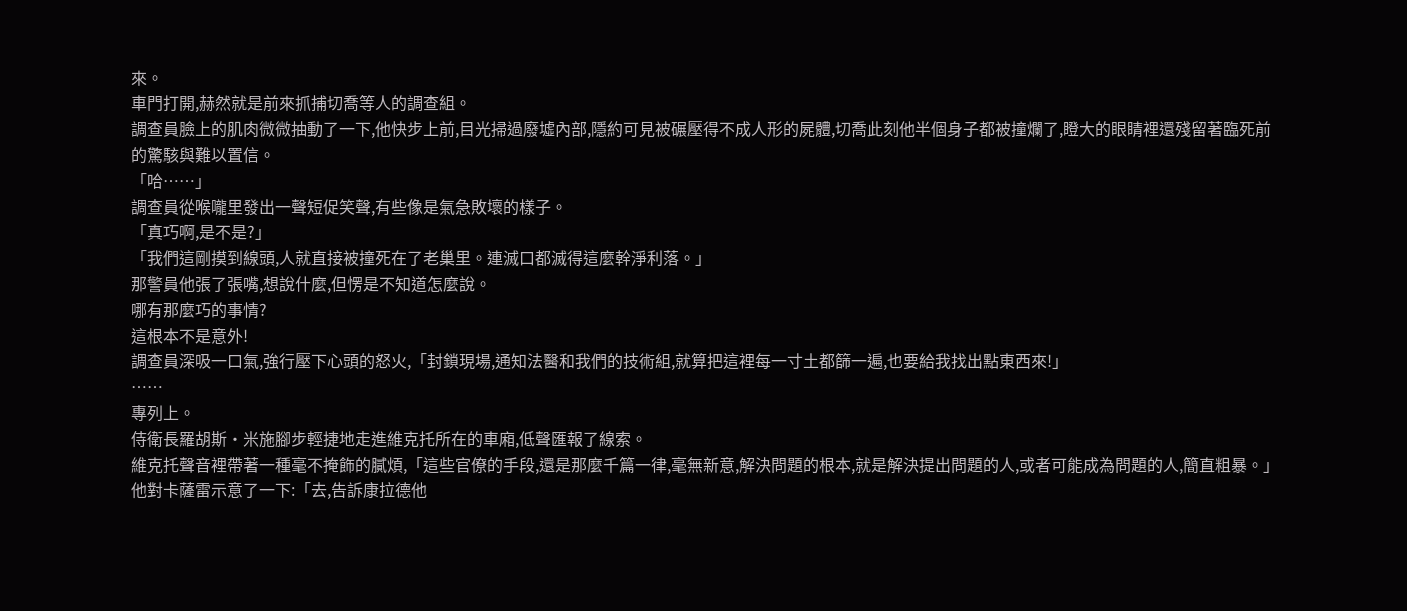來。
車門打開,赫然就是前來抓捕切喬等人的調查組。
調查員臉上的肌肉微微抽動了一下,他快步上前,目光掃過廢墟內部,隱約可見被碾壓得不成人形的屍體,切喬此刻他半個身子都被撞爛了,瞪大的眼睛裡還殘留著臨死前的驚駭與難以置信。
「哈……」
調查員從喉嚨里發出一聲短促笑聲,有些像是氣急敗壞的樣子。
「真巧啊,是不是?」
「我們這剛摸到線頭,人就直接被撞死在了老巢里。連滅口都滅得這麼幹淨利落。」
那警員他張了張嘴,想說什麼,但愣是不知道怎麼說。
哪有那麼巧的事情?
這根本不是意外!
調查員深吸一口氣,強行壓下心頭的怒火,「封鎖現場,通知法醫和我們的技術組,就算把這裡每一寸土都篩一遍,也要給我找出點東西來!」
……
專列上。
侍衛長羅胡斯·米施腳步輕捷地走進維克托所在的車廂,低聲匯報了線索。
維克托聲音裡帶著一種毫不掩飾的膩煩,「這些官僚的手段,還是那麼千篇一律,毫無新意,解決問題的根本,就是解決提出問題的人,或者可能成為問題的人,簡直粗暴。」
他對卡薩雷示意了一下:「去,告訴康拉德他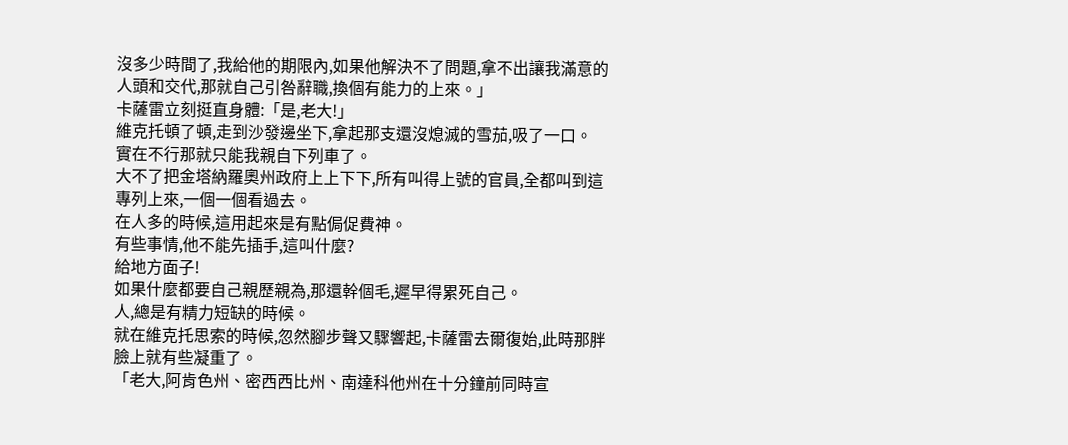沒多少時間了,我給他的期限內,如果他解決不了問題,拿不出讓我滿意的人頭和交代,那就自己引咎辭職,換個有能力的上來。」
卡薩雷立刻挺直身體:「是,老大!」
維克托頓了頓,走到沙發邊坐下,拿起那支還沒熄滅的雪茄,吸了一口。
實在不行那就只能我親自下列車了。
大不了把金塔納羅奧州政府上上下下,所有叫得上號的官員,全都叫到這專列上來,一個一個看過去。
在人多的時候,這用起來是有點侷促費神。
有些事情,他不能先插手,這叫什麼?
給地方面子!
如果什麼都要自己親歷親為,那還幹個毛,遲早得累死自己。
人,總是有精力短缺的時候。
就在維克托思索的時候,忽然腳步聲又驟響起,卡薩雷去爾復始,此時那胖臉上就有些凝重了。
「老大,阿肯色州、密西西比州、南達科他州在十分鐘前同時宣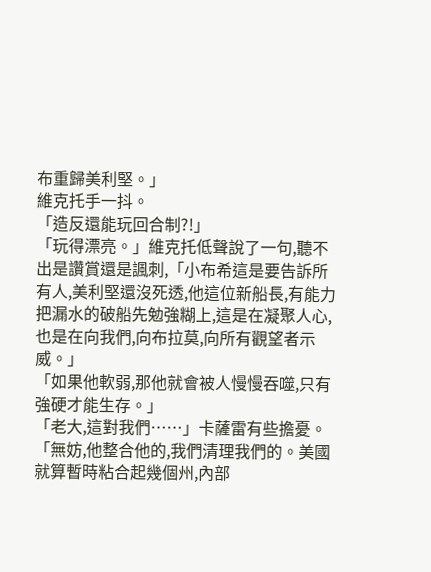布重歸美利堅。」
維克托手一抖。
「造反還能玩回合制?!」
「玩得漂亮。」維克托低聲說了一句,聽不出是讚賞還是諷刺,「小布希這是要告訴所有人,美利堅還沒死透,他這位新船長,有能力把漏水的破船先勉強糊上,這是在凝聚人心,也是在向我們,向布拉莫,向所有觀望者示威。」
「如果他軟弱,那他就會被人慢慢吞噬,只有強硬才能生存。」
「老大,這對我們……」卡薩雷有些擔憂。
「無妨,他整合他的,我們清理我們的。美國就算暫時粘合起幾個州,內部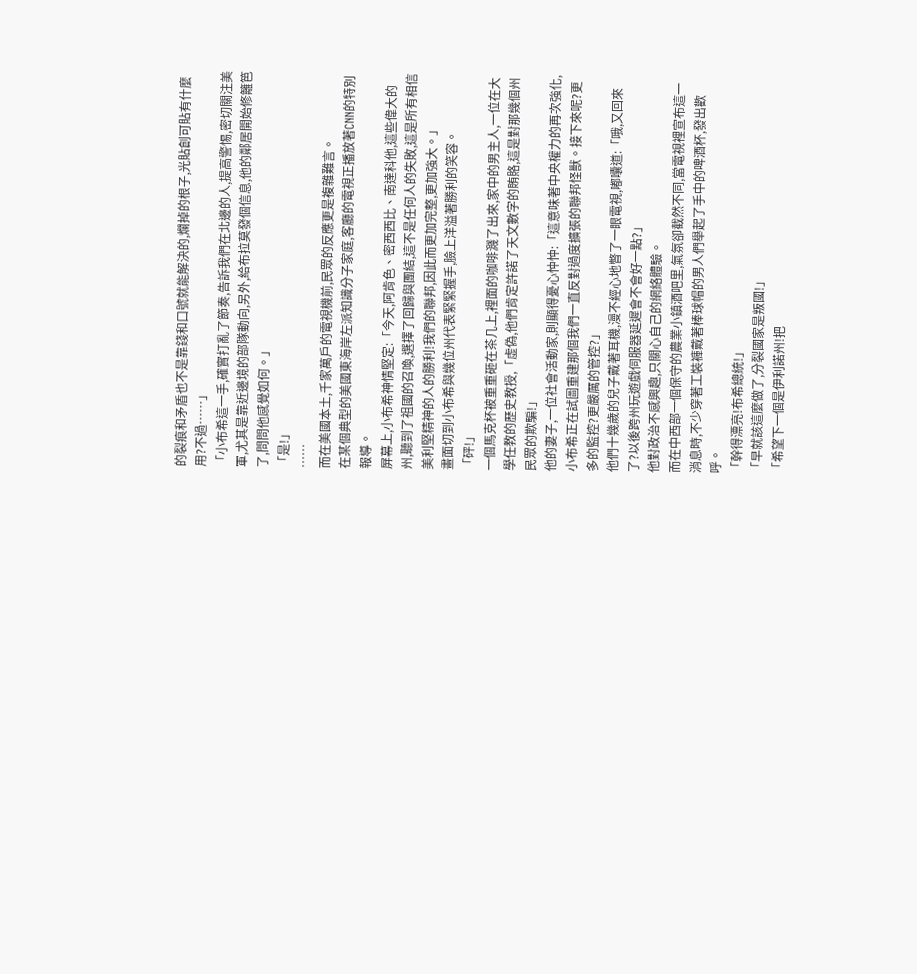的裂痕和矛盾也不是靠錢和口號就能解決的,爛掉的根子,光貼創可貼有什麼用?不過……」
「小布希這一手,確實打亂了節奏,告訴我們在北邊的人,提高警惕,密切關注美軍,尤其是靠近邊境的部隊動向,另外,給布拉莫發個信息,他的鄰居開始修籬笆了,問問他感覺如何。」
「是!」
……
而在美國本土,千家萬戶的電視機前,民眾的反應更是複雜難言。
在某個典型的美國東海岸左派知識分子家庭,客廳的電視正播放著CNN的特別報導。
屏幕上,小布希神情堅定:「今天,阿肯色、密西西比、南達科他,這些偉大的州,聽到了祖國的召喚,選擇了回歸與團結,這不是任何人的失敗,這是所有相信美利堅精神的人的勝利!我們的聯邦,因此而更加完整,更加強大。」
畫面切到小布希與幾位州代表緊緊握手,臉上洋溢著勝利的笑容。
「砰!」
一個馬克杯被重重砸在茶几上,裡面的咖啡濺了出來,家中的男主人,一位在大學任教的歷史教授,「虛偽,他們肯定許諾了天文數字的賄賂,這是對那幾個州民眾的欺騙!」
他的妻子,一位社會活動家,則顯得憂心忡忡:「這意味著中央權力的再次強化,小布希正在試圖重建那個我們一直反對過度擴張的聯邦怪獸。接下來呢?更多的監控?更嚴厲的管控?」
他們十幾歲的兒子戴著耳機,漫不經心地瞥了一眼電視,嘟囔道:「哦,又回來了?以後跨州玩遊戲伺服器延遲會不會好一點?」
他對政治不感興趣,只關心自己的網絡體驗。
而在中西部一個保守的農業小鎮酒吧里,氣氛卻截然不同,當電視裡宣布這一消息時,不少穿著工裝褲戴著棒球帽的男人們舉起了手中的啤酒杯,發出歡呼。
「幹得漂亮!布希總統!」
「早就該這麼做了,分裂國家是叛國!」
「希望下一個是伊利諾州!把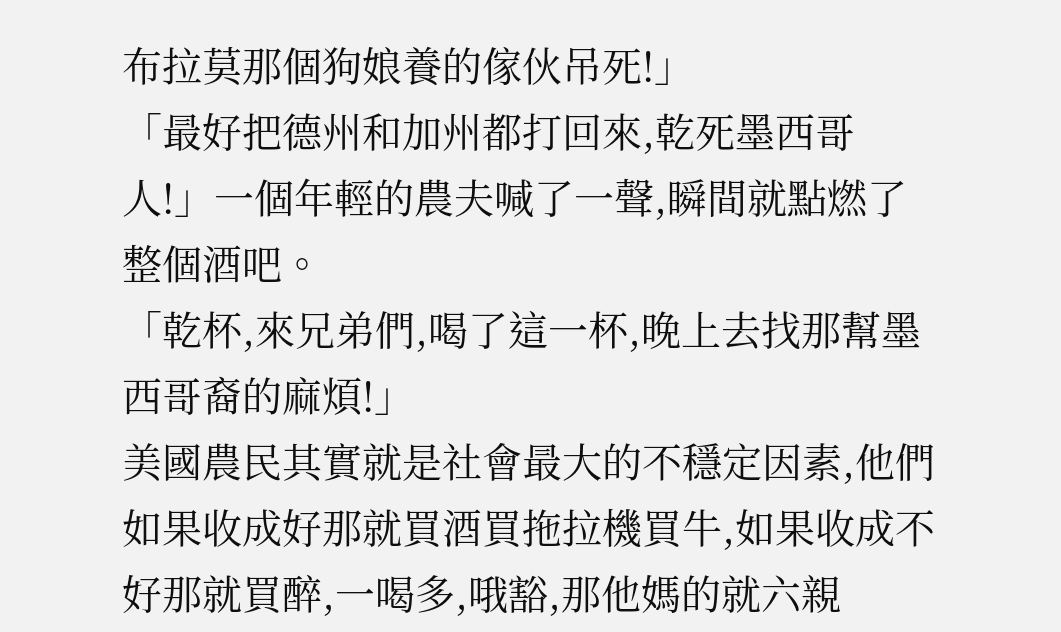布拉莫那個狗娘養的傢伙吊死!」
「最好把德州和加州都打回來,乾死墨西哥人!」一個年輕的農夫喊了一聲,瞬間就點燃了整個酒吧。
「乾杯,來兄弟們,喝了這一杯,晚上去找那幫墨西哥裔的麻煩!」
美國農民其實就是社會最大的不穩定因素,他們如果收成好那就買酒買拖拉機買牛,如果收成不好那就買醉,一喝多,哦豁,那他媽的就六親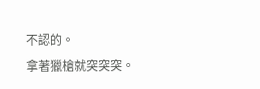不認的。
拿著獵槍就突突突。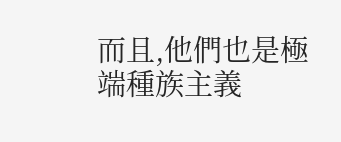而且,他們也是極端種族主義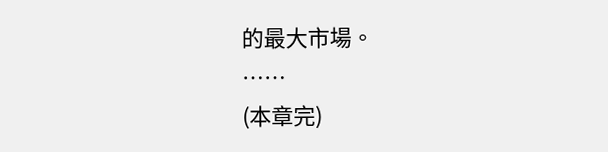的最大市場。
……
(本章完)